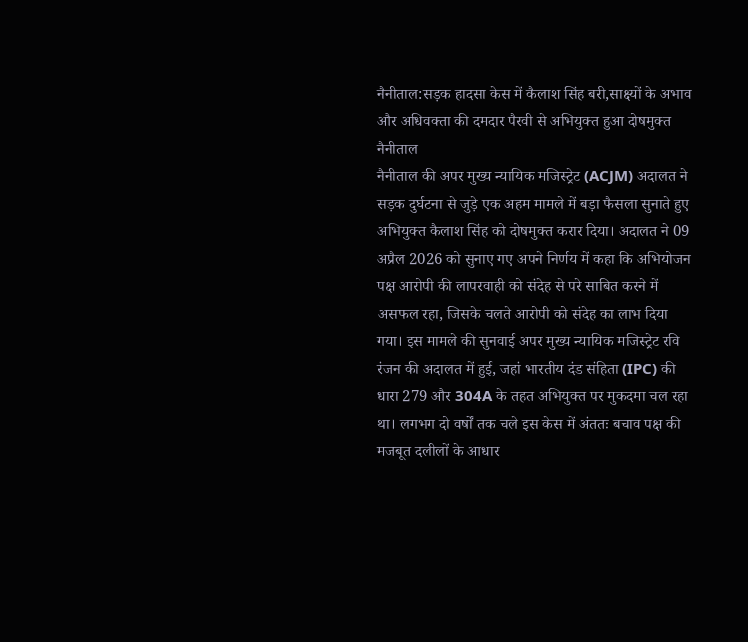नैनीताल:सड़क हादसा केस में कैलाश सिंह बरी,साक्ष्यों के अभाव और अधिवक्ता की दमदार पैरवी से अभियुक्त हुआ दोषमुक्त
नैनीताल
नैनीताल की अपर मुख्य न्यायिक मजिस्ट्रेट (ACJM) अदालत ने सड़क दुर्घटना से जुड़े एक अहम मामले में बड़ा फैसला सुनाते हुए अभियुक्त कैलाश सिंह को दोषमुक्त करार दिया। अदालत ने 09 अप्रैल 2026 को सुनाए गए अपने निर्णय में कहा कि अभियोजन पक्ष आरोपी की लापरवाही को संदेह से परे साबित करने में असफल रहा, जिसके चलते आरोपी को संदेह का लाभ दिया गया। इस मामले की सुनवाई अपर मुख्य न्यायिक मजिस्ट्रेट रवि रंजन की अदालत में हुई, जहां भारतीय दंड संहिता (IPC) की धारा 279 और 304A के तहत अभियुक्त पर मुकदमा चल रहा था। लगभग दो वर्षों तक चले इस केस में अंततः बचाव पक्ष की मजबूत दलीलों के आधार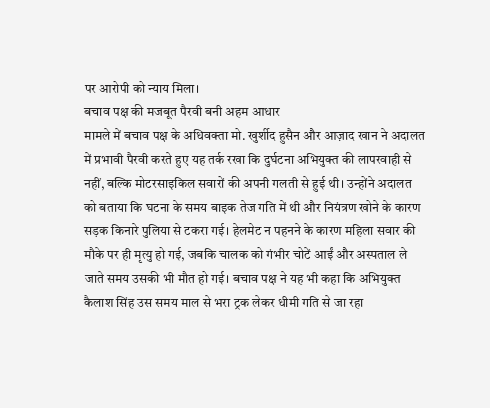पर आरोपी को न्याय मिला।
बचाव पक्ष की मजबूत पैरवी बनी अहम आधार
मामले में बचाव पक्ष के अधिवक्ता मो. खुर्शीद हुसैन और आज़ाद खान ने अदालत में प्रभावी पैरवी करते हुए यह तर्क रखा कि दुर्घटना अभियुक्त की लापरवाही से नहीं, बल्कि मोटरसाइकिल सवारों की अपनी गलती से हुई थी। उन्होंने अदालत को बताया कि घटना के समय बाइक तेज गति में थी और नियंत्रण खोने के कारण सड़क किनारे पुलिया से टकरा गई। हेलमेट न पहनने के कारण महिला सवार की मौके पर ही मृत्यु हो गई, जबकि चालक को गंभीर चोटें आईं और अस्पताल ले जाते समय उसकी भी मौत हो गई। बचाव पक्ष ने यह भी कहा कि अभियुक्त कैलाश सिंह उस समय माल से भरा ट्रक लेकर धीमी गति से जा रहा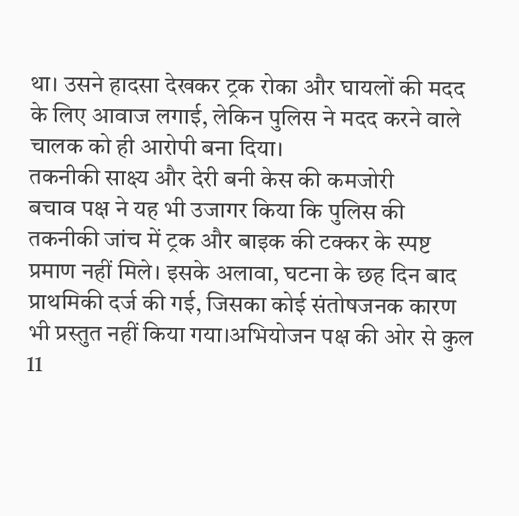था। उसने हादसा देखकर ट्रक रोका और घायलों की मदद के लिए आवाज लगाई, लेकिन पुलिस ने मदद करने वाले चालक को ही आरोपी बना दिया।
तकनीकी साक्ष्य और देरी बनी केस की कमजोरी
बचाव पक्ष ने यह भी उजागर किया कि पुलिस की तकनीकी जांच में ट्रक और बाइक की टक्कर के स्पष्ट प्रमाण नहीं मिले। इसके अलावा, घटना के छह दिन बाद प्राथमिकी दर्ज की गई, जिसका कोई संतोषजनक कारण भी प्रस्तुत नहीं किया गया।अभियोजन पक्ष की ओर से कुल 11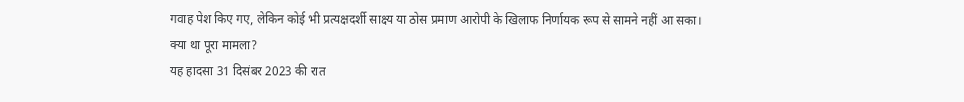गवाह पेश किए गए, लेकिन कोई भी प्रत्यक्षदर्शी साक्ष्य या ठोस प्रमाण आरोपी के खिलाफ निर्णायक रूप से सामने नहीं आ सका।
क्या था पूरा मामला?
यह हादसा 31 दिसंबर 2023 की रात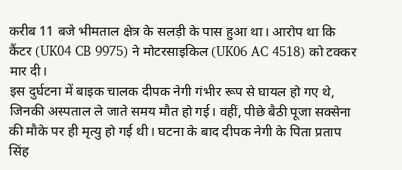करीब 11 बजे भीमताल क्षेत्र के सलड़ी के पास हुआ था। आरोप था कि कैंटर (UK04 CB 9975) ने मोटरसाइकिल (UK06 AC 4518) को टक्कर मार दी।
इस दुर्घटना में बाइक चालक दीपक नेगी गंभीर रूप से घायल हो गए थे, जिनकी अस्पताल ले जाते समय मौत हो गई। वहीं, पीछे बैठी पूजा सक्सेना की मौके पर ही मृत्यु हो गई थी। घटना के बाद दीपक नेगी के पिता प्रताप सिंह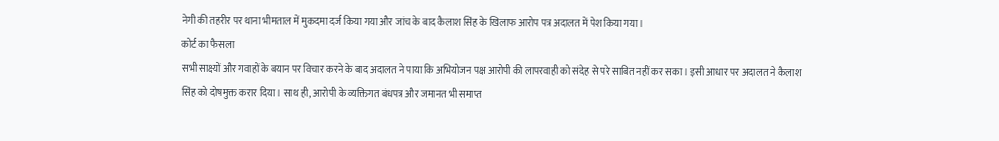नेगी की तहरीर पर थाना भीमताल में मुकदमा दर्ज किया गया और जांच के बाद कैलाश सिंह के खिलाफ आरोप पत्र अदालत में पेश किया गया।
कोर्ट का फैसला
सभी साक्ष्यों और गवाहों के बयान पर विचार करने के बाद अदालत ने पाया कि अभियोजन पक्ष आरोपी की लापरवाही को संदेह से परे साबित नहीं कर सका। इसी आधार पर अदालत ने कैलाश सिंह को दोषमुक्त करार दिया। साथ ही, आरोपी के व्यक्तिगत बंधपत्र और जमानत भी समाप्त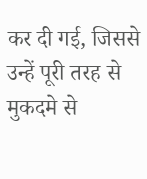कर दी गई, जिससे उन्हें पूरी तरह से मुकदमे से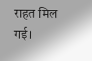राहत मिल गई।